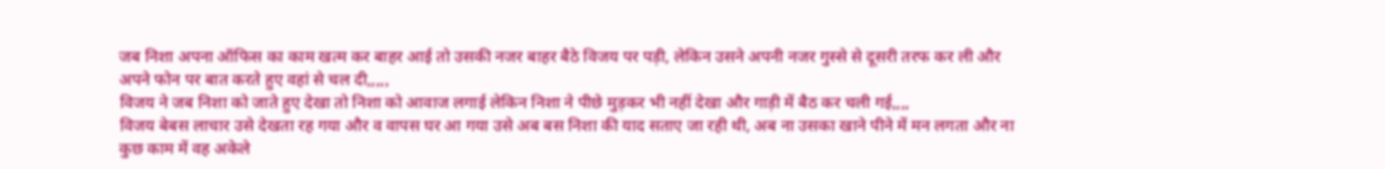जब निशा अपना ऑफिस का काम खत्म कर बाहर आई तो उसकी नजर बाहर बैठे विजय पर पड़ी, लेकिन उसने अपनी नजर गुस्से से दूसरी तरफ कर ली और अपने फोन पर बात करते हुए वहां से चल दी,,,,,
विजय ने जब निशा को जाते हुए देखा तो निशा को आवाज लगाई लेकिन निशा ने पीछे मुड़कर भी नहीं देखा और गाड़ी में बैठ कर चली गई,,,,
विजय बेबस लाचार उसे देखता रह गया और व वापस घर आ गया उसे अब बस निशा की याद सताए जा रही थी, अब ना उसका खाने पीने में मन लगता और ना कुछ काम में वह अकेले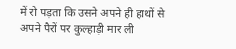में रो पड़ता कि उसने अपने ही हाथों से अपने पैरों पर कुल्हाड़ी मार ली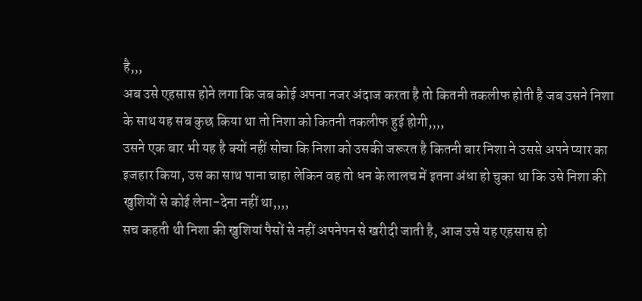है,,,
अब उसे एहसास होने लगा कि जब कोई अपना नजर अंदाज करता है तो कितनी तकलीफ होती है जब उसने निशा के साथ यह सब कुछ किया था तो निशा को कितनी तकलीफ हुई होगी,,,,
उसने एक बार भी यह है क्यों नहीं सोचा कि निशा को उसकी जरूरत है कितनी बार निशा ने उससे अपने प्यार का इजहार किया, उस का साथ पाना चाहा लेकिन वह तो धन के लालच में इतना अंधा हो चुका था कि उसे निशा की खुशियों से कोई लेना-देना नहीं था,,,,
सच कहती थी निशा की खुशियां पैसों से नहीं अपनेपन से खरीदी जाती है, आज उसे यह एहसास हो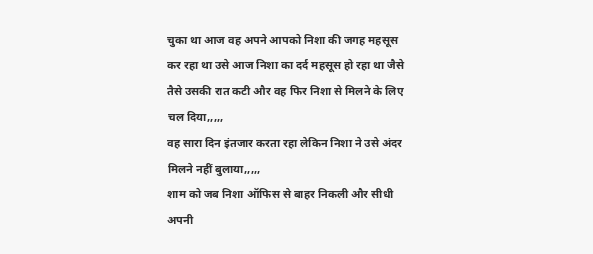चुका था आज वह अपने आपको निशा की जगह महसूस कर रहा था उसे आज निशा का दर्द महसूस हो रहा था जैसे तैसे उसकी रात कटी और वह फिर निशा से मिलने के लिए चल दिया,,,,,
वह सारा दिन इंतजार करता रहा लेकिन निशा ने उसे अंदर मिलने नहीं बुलाया,,,,,
शाम को जब निशा ऑफिस से बाहर निकली और सीधी अपनी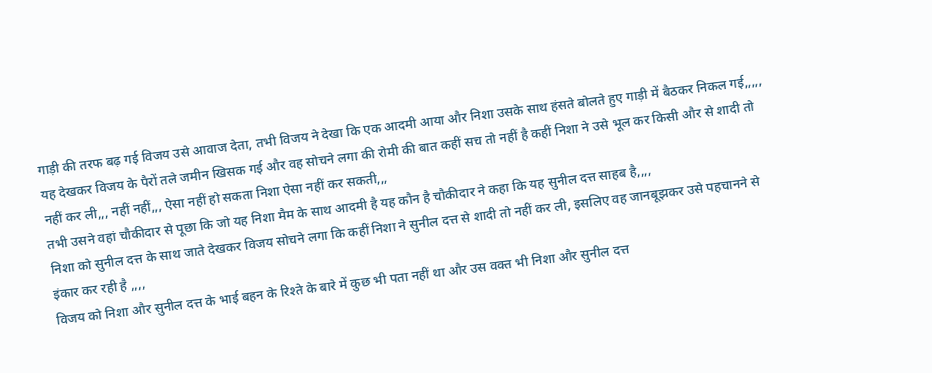गाड़ी की तरफ बढ़ गई विजय उसे आवाज देता, तभी विजय ने देखा कि एक आदमी आया और निशा उसके साथ हंसते बोलते हुए गाड़ी में बैठकर निकल गई,,,,,
यह देखकर विजय के पैरों तले जमीन खिसक गई और वह सोचने लगा की रोमी की बात कहीं सच तो नहीं है कहीं निशा ने उसे भूल कर किसी और से शादी तो नहीं कर ली,,, नहीं नहीं,,, ऐसा नहीं हो सकता निशा ऐसा नहीं कर सकती,,,
तभी उसने वहां चौकीदार से पूछा कि जो यह निशा मैम के साथ आदमी है यह कौन है चौकीदार ने कहा कि यह सुनील दत्त साहब है,,,,
निशा को सुनील दत्त के साथ जाते देखकर विजय सोचने लगा कि कहीं निशा ने सुनील दत्त से शादी तो नहीं कर ली, इसलिए वह जानबूझकर उसे पहचानने से इंकार कर रही है ,,,,
विजय को निशा और सुनील दत्त के भाई बहन के रिश्ते के बारे में कुछ भी पता नहीं था और उस वक्त भी निशा और सुनील दत्त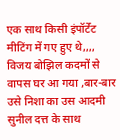एक साथ किसी इंपॉर्टेंट मीटिंग में गए हुए थे,,,,
विजय बोझिल कदमों से वापस घर आ गया ,बार-बार उसे निशा का उस आदमी सुनील दत्त के साथ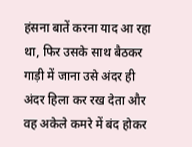हंसना बातें करना याद आ रहा था, फिर उसके साथ बैठकर गाड़ी में जाना उसे अंदर ही अंदर हिला कर रख देता और वह अकेले कमरे में बंद होकर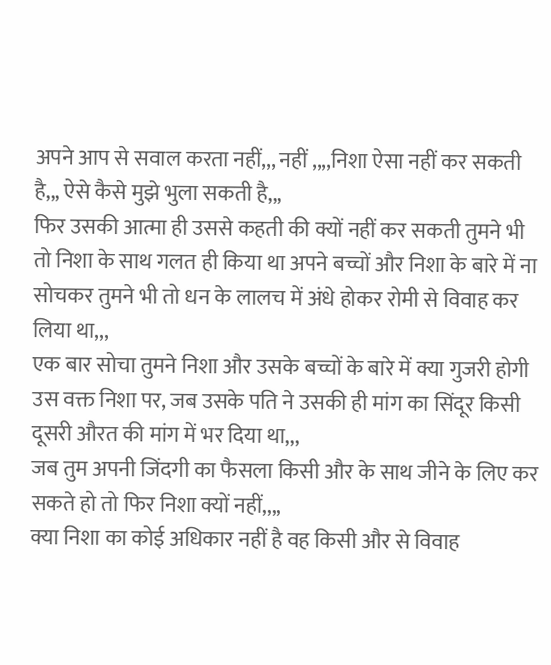अपने आप से सवाल करता नहीं,,, नहीं ,,,,निशा ऐसा नहीं कर सकती है,,, ऐसे कैसे मुझे भुला सकती है,,,
फिर उसकी आत्मा ही उससे कहती की क्यों नहीं कर सकती तुमने भी तो निशा के साथ गलत ही किया था अपने बच्चों और निशा के बारे में ना सोचकर तुमने भी तो धन के लालच में अंधे होकर रोमी से विवाह कर लिया था,,,
एक बार सोचा तुमने निशा और उसके बच्चों के बारे में क्या गुजरी होगी उस वक्त निशा पर, जब उसके पति ने उसकी ही मांग का सिंदूर किसी दूसरी औरत की मांग में भर दिया था,,,
जब तुम अपनी जिंदगी का फैसला किसी और के साथ जीने के लिए कर सकते हो तो फिर निशा क्यों नहीं,,,,
क्या निशा का कोई अधिकार नहीं है वह किसी और से विवाह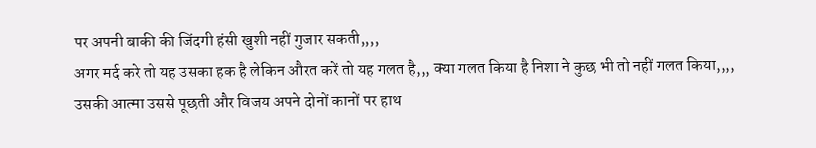पर अपनी बाकी की जिंदगी हंसी खुशी नहीं गुजार सकती,,,,
अगर मर्द करे तो यह उसका हक है लेकिन औरत करें तो यह गलत है,,, क्या गलत किया है निशा ने कुछ भी तो नहीं गलत किया,,,,
उसकी आत्मा उससे पूछती और विजय अपने दोनों कानों पर हाथ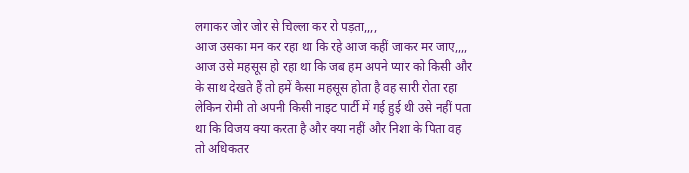लगाकर जोर जोर से चिल्ला कर रो पड़ता,,,,
आज उसका मन कर रहा था कि रहे आज कहीं जाकर मर जाए,,,,
आज उसे महसूस हो रहा था कि जब हम अपने प्यार को किसी और के साथ देखते हैं तो हमें कैसा महसूस होता है वह सारी रोता रहा लेकिन रोमी तो अपनी किसी नाइट पार्टी में गई हुई थी उसे नहीं पता था कि विजय क्या करता है और क्या नहीं और निशा के पिता वह तो अधिकतर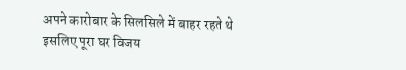अपने कारोबार के सिलसिले में बाहर रहते थे इसलिए पूरा घर विजय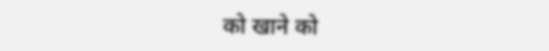को खाने को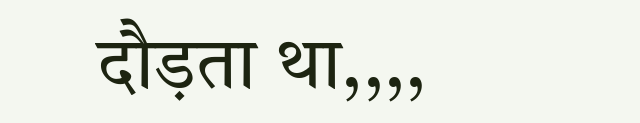दौड़ता था,,,,